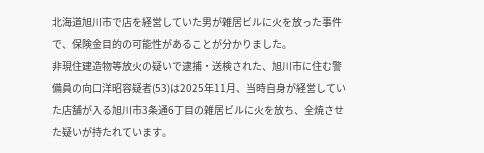北海道旭川市で店を経営していた男が雑居ビルに火を放った事件で、保険金目的の可能性があることが分かりました。
非現住建造物等放火の疑いで逮捕・送検された、旭川市に住む警備員の向口洋昭容疑者(53)は2025年11月、当時自身が経営していた店舗が入る旭川市3条通6丁目の雑居ビルに火を放ち、全焼させた疑いが持たれています。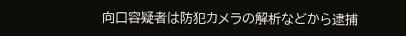向口容疑者は防犯カメラの解析などから逮捕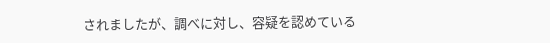されましたが、調べに対し、容疑を認めている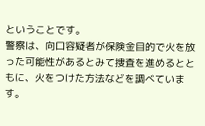ということです。
警察は、向口容疑者が保険金目的で火を放った可能性があるとみて捜査を進めるとともに、火をつけた方法などを調べています。